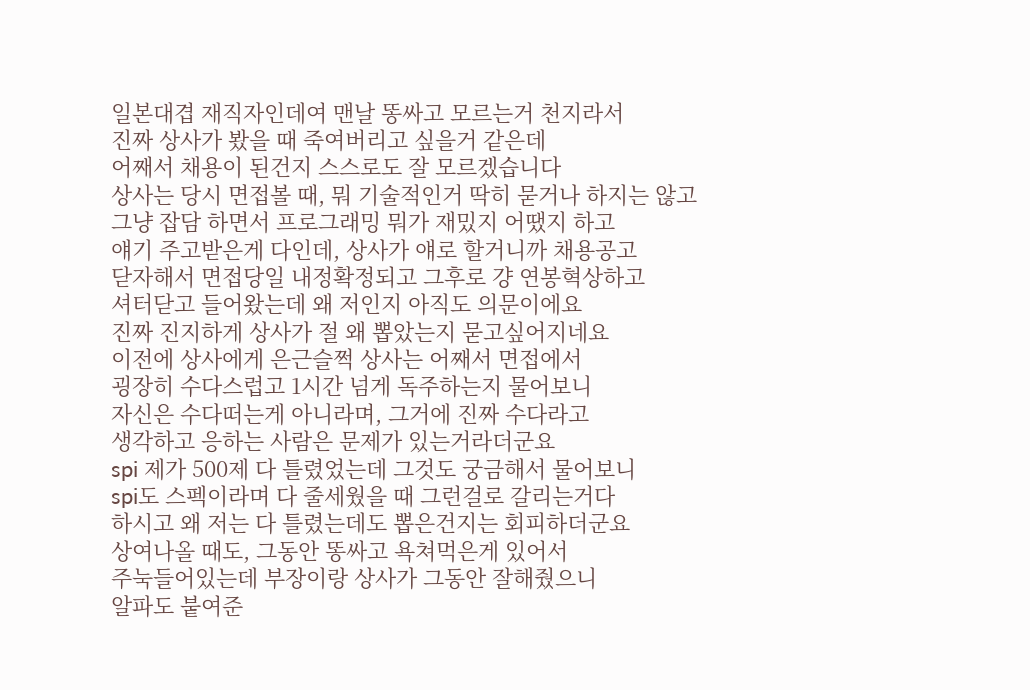일본대겹 재직자인데여 맨날 똥싸고 모르는거 천지라서
진짜 상사가 봤을 때 죽여버리고 싶을거 같은데
어째서 채용이 된건지 스스로도 잘 모르겠습니다
상사는 당시 면접볼 때, 뭐 기술적인거 딱히 묻거나 하지는 않고
그냥 잡담 하면서 프로그래밍 뭐가 재밌지 어땠지 하고
얘기 주고받은게 다인데, 상사가 얘로 할거니까 채용공고
닫자해서 면접당일 내정확정되고 그후로 걍 연봉혁상하고
셔터닫고 들어왔는데 왜 저인지 아직도 의문이에요
진짜 진지하게 상사가 절 왜 뽑았는지 묻고싶어지네요
이전에 상사에게 은근슬쩍 상사는 어째서 면접에서
굉장히 수다스럽고 1시간 넘게 독주하는지 물어보니
자신은 수다떠는게 아니라며, 그거에 진짜 수다라고
생각하고 응하는 사람은 문제가 있는거라더군요
spi 제가 500제 다 틀렸었는데 그것도 궁금해서 물어보니
spi도 스펙이라며 다 줄세웠을 때 그런걸로 갈리는거다
하시고 왜 저는 다 틀렸는데도 뽑은건지는 회피하더군요
상여나올 때도, 그동안 똥싸고 욕쳐먹은게 있어서
주눅들어있는데 부장이랑 상사가 그동안 잘해줬으니
알파도 붙여준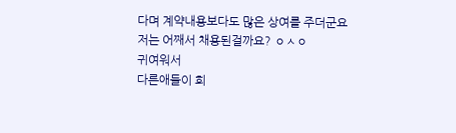다며 계약내용보다도 많은 상여를 주더군요
저는 어째서 채용된걸까요? ㅇㅅㅇ
귀여워서
다른애들이 희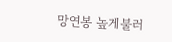망연봉 높게불러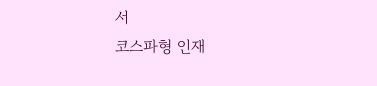서
코스파형 인재